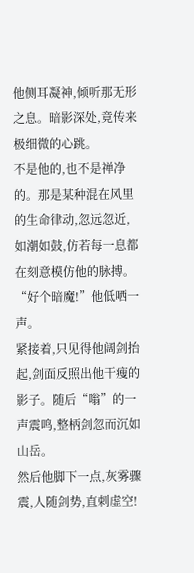他侧耳凝神,倾听那无形之息。暗影深处,竟传来极细微的心跳。
不是他的,也不是禅净的。那是某种混在风里的生命律动,忽远忽近,如潮如鼓,仿若每一息都在刻意模仿他的脉搏。
“好个暗魔!”他低哂一声。
紧接着,只见得他阔剑抬起,剑面反照出他干瘦的影子。随后“嗡”的一声震鸣,整柄剑忽而沉如山岳。
然后他脚下一点,灰雾骤震,人随剑势,直刺虚空!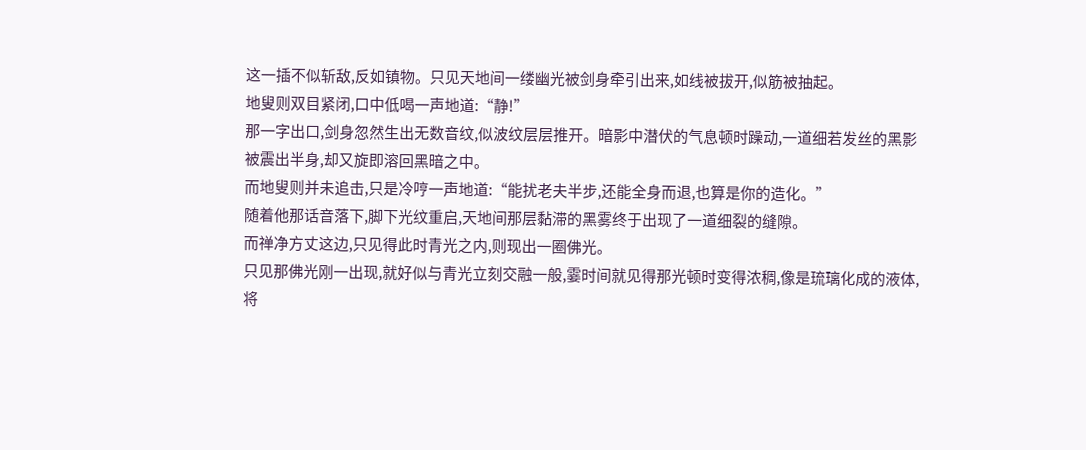这一插不似斩敌,反如镇物。只见天地间一缕幽光被剑身牵引出来,如线被拔开,似筋被抽起。
地叟则双目紧闭,口中低喝一声地道:“静!”
那一字出口,剑身忽然生出无数音纹,似波纹层层推开。暗影中潜伏的气息顿时躁动,一道细若发丝的黑影被震出半身,却又旋即溶回黑暗之中。
而地叟则并未追击,只是冷哼一声地道:“能扰老夫半步,还能全身而退,也算是你的造化。”
随着他那话音落下,脚下光纹重启,天地间那层黏滞的黑雾终于出现了一道细裂的缝隙。
而禅净方丈这边,只见得此时青光之内,则现出一圈佛光。
只见那佛光刚一出现,就好似与青光立刻交融一般,霎时间就见得那光顿时变得浓稠,像是琉璃化成的液体,将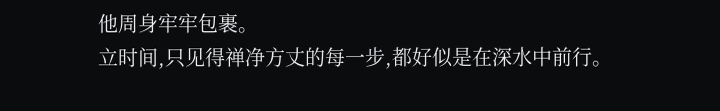他周身牢牢包裹。
立时间,只见得禅净方丈的每一步,都好似是在深水中前行。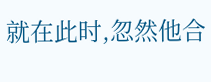就在此时,忽然他合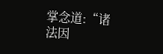掌念道:“诸法因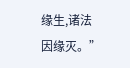缘生,诸法因缘灭。”